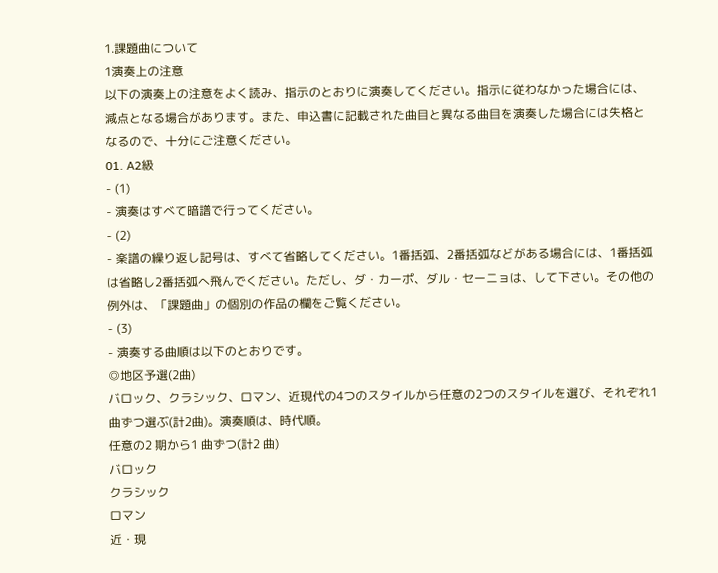1.課題曲について
1演奏上の注意
以下の演奏上の注意をよく読み、指示のとおりに演奏してください。指示に従わなかった場合には、減点となる場合があります。また、申込書に記載された曲目と異なる曲目を演奏した場合には失格となるので、十分にご注意ください。
01. A2級
- (1)
- 演奏はすべて暗譜で行ってください。
- (2)
- 楽譜の繰り返し記号は、すべて省略してください。1番括弧、2番括弧などがある場合には、1番括弧は省略し2番括弧へ飛んでください。ただし、ダ・カーポ、ダル・セーニョは、して下さい。その他の例外は、「課題曲」の個別の作品の欄をご覧ください。
- (3)
- 演奏する曲順は以下のとおりです。
◎地区予選(2曲)
バロック、クラシック、ロマン、近現代の4つのスタイルから任意の2つのスタイルを選び、それぞれ1曲ずつ選ぶ(計2曲)。演奏順は、時代順。
任意の2 期から1 曲ずつ(計2 曲)
バロック
クラシック
ロマン
近・現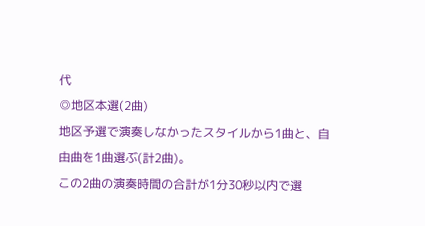代
◎地区本選(2曲)
地区予選で演奏しなかったスタイルから1曲と、自由曲を1曲選ぶ(計2曲)。
この2曲の演奏時間の合計が1分30秒以内で選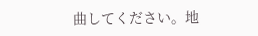曲してください。地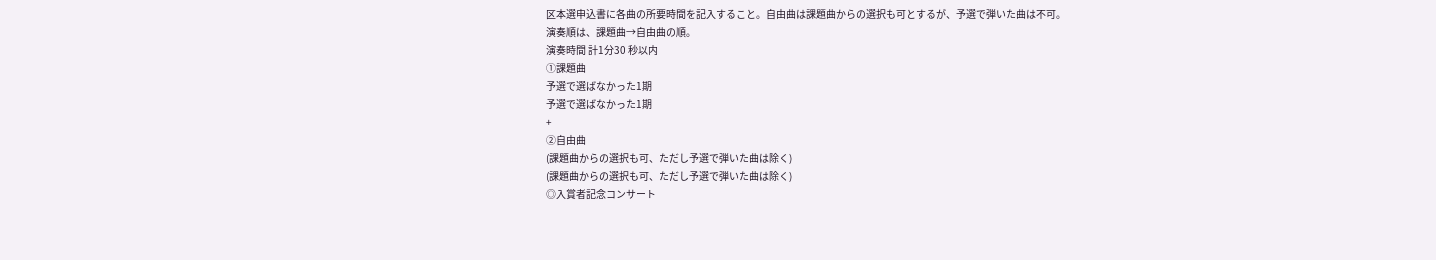区本選申込書に各曲の所要時間を記入すること。自由曲は課題曲からの選択も可とするが、予選で弾いた曲は不可。
演奏順は、課題曲→自由曲の順。
演奏時間 計1分30 秒以内
①課題曲
予選で選ばなかった1期
予選で選ばなかった1期
+
②自由曲
(課題曲からの選択も可、ただし予選で弾いた曲は除く)
(課題曲からの選択も可、ただし予選で弾いた曲は除く)
◎入賞者記念コンサート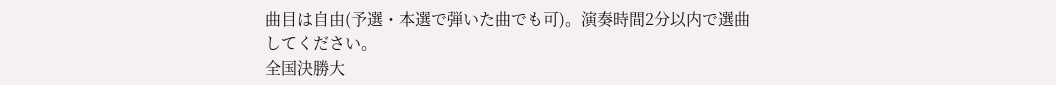曲目は自由(予選・本選で弾いた曲でも可)。演奏時間2分以内で選曲してください。
全国決勝大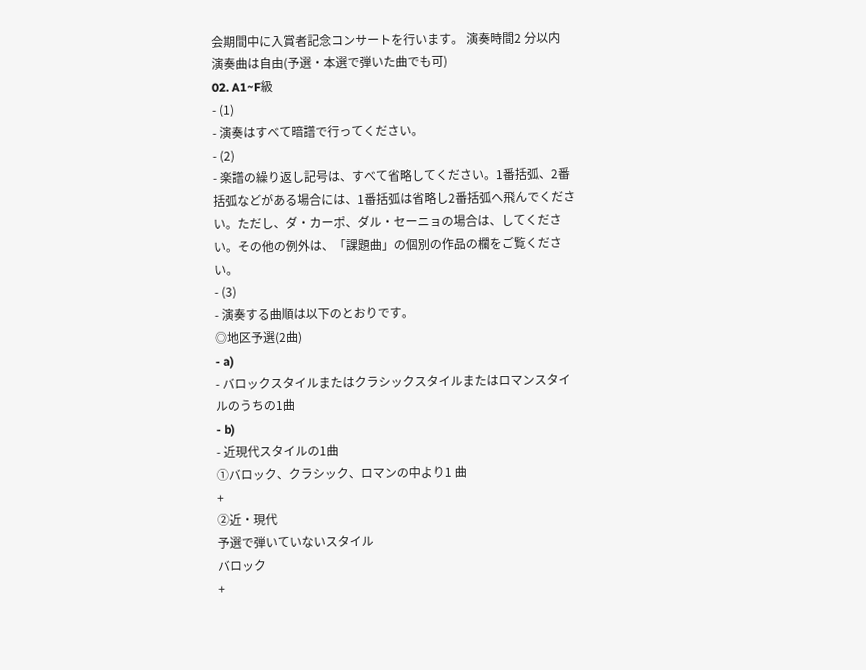会期間中に入賞者記念コンサートを行います。 演奏時間2 分以内
演奏曲は自由(予選・本選で弾いた曲でも可)
02. A1~F級
- (1)
- 演奏はすべて暗譜で行ってください。
- (2)
- 楽譜の繰り返し記号は、すべて省略してください。1番括弧、2番括弧などがある場合には、1番括弧は省略し2番括弧へ飛んでください。ただし、ダ・カーポ、ダル・セーニョの場合は、してください。その他の例外は、「課題曲」の個別の作品の欄をご覧ください。
- (3)
- 演奏する曲順は以下のとおりです。
◎地区予選(2曲)
- a)
- バロックスタイルまたはクラシックスタイルまたはロマンスタイルのうちの1曲
- b)
- 近現代スタイルの1曲
①バロック、クラシック、ロマンの中より1 曲
+
②近・現代
予選で弾いていないスタイル
バロック
+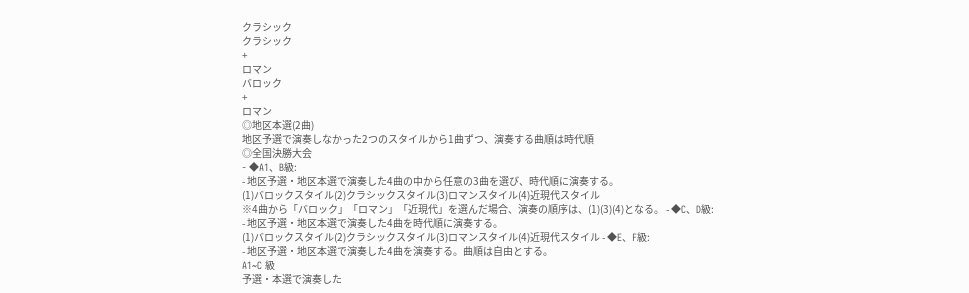クラシック
クラシック
+
ロマン
バロック
+
ロマン
◎地区本選(2曲)
地区予選で演奏しなかった2つのスタイルから1曲ずつ、演奏する曲順は時代順
◎全国決勝大会
- ◆A1、B級:
- 地区予選・地区本選で演奏した4曲の中から任意の3曲を選び、時代順に演奏する。
(1)バロックスタイル(2)クラシックスタイル(3)ロマンスタイル(4)近現代スタイル
※4曲から「バロック」「ロマン」「近現代」を選んだ場合、演奏の順序は、(1)(3)(4)となる。 - ◆C、D級:
- 地区予選・地区本選で演奏した4曲を時代順に演奏する。
(1)バロックスタイル(2)クラシックスタイル(3)ロマンスタイル(4)近現代スタイル - ◆E、F級:
- 地区予選・地区本選で演奏した4曲を演奏する。曲順は自由とする。
A1~C 級
予選・本選で演奏した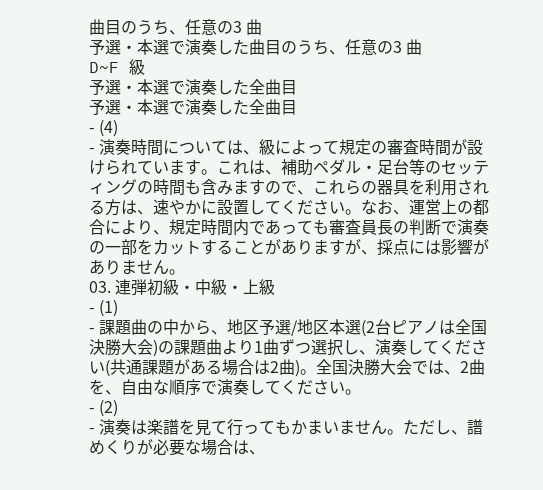曲目のうち、任意の3 曲
予選・本選で演奏した曲目のうち、任意の3 曲
D~F 級
予選・本選で演奏した全曲目
予選・本選で演奏した全曲目
- (4)
- 演奏時間については、級によって規定の審査時間が設けられています。これは、補助ペダル・足台等のセッティングの時間も含みますので、これらの器具を利用される方は、速やかに設置してください。なお、運営上の都合により、規定時間内であっても審査員長の判断で演奏の一部をカットすることがありますが、採点には影響がありません。
03. 連弾初級・中級・上級
- (1)
- 課題曲の中から、地区予選/地区本選(2台ピアノは全国決勝大会)の課題曲より1曲ずつ選択し、演奏してください(共通課題がある場合は2曲)。全国決勝大会では、2曲を、自由な順序で演奏してください。
- (2)
- 演奏は楽譜を見て行ってもかまいません。ただし、譜めくりが必要な場合は、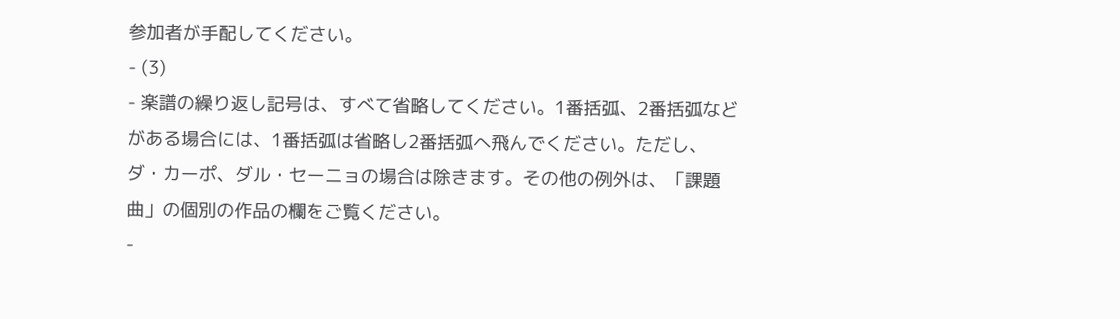参加者が手配してください。
- (3)
- 楽譜の繰り返し記号は、すべて省略してください。1番括弧、2番括弧などがある場合には、1番括弧は省略し2番括弧へ飛んでください。ただし、ダ・カーポ、ダル・セーニョの場合は除きます。その他の例外は、「課題曲」の個別の作品の欄をご覧ください。
-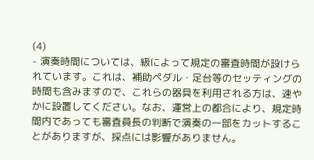(4)
- 演奏時間については、級によって規定の審査時間が設けられています。これは、補助ペダル・足台等のセッティングの時間も含みますので、これらの器具を利用される方は、速やかに設置してください。なお、運営上の都合により、規定時間内であっても審査員長の判断で演奏の一部をカットすることがありますが、採点には影響がありません。